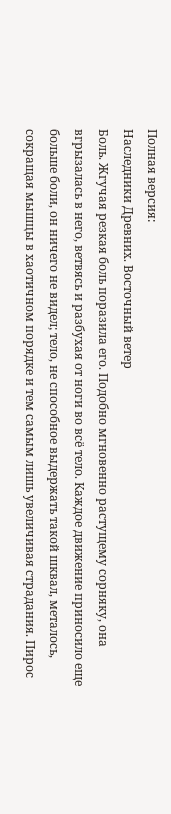Полная версия:
Наследники Древних. Восточный ветер
Боль. Жгучая резкая боль поразила его. Подобно мгновенно растущему сорняку, она вгрызалась в него, ветвясь и разбухая от ноги во всё тело. Каждое движение приносило еще больше боли, он ничего не видел; тело, не способное выдержать такой шквал, металось, сокращая мышцы в хаотичном порядке и тем самым лишь увеличивая страдания. Пирос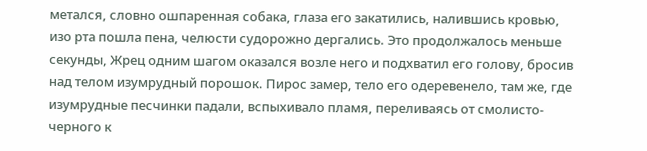метался, словно ошпаренная собака, глаза его закатились, налившись кровью, изо рта пошла пена, челюсти судорожно дергались. Это продолжалось меньше секунды, Жрец одним шагом оказался возле него и подхватил его голову, бросив над телом изумрудный порошок. Пирос замер, тело его одеревенело, там же, где изумрудные песчинки падали, вспыхивало пламя, переливаясь от смолисто-черного к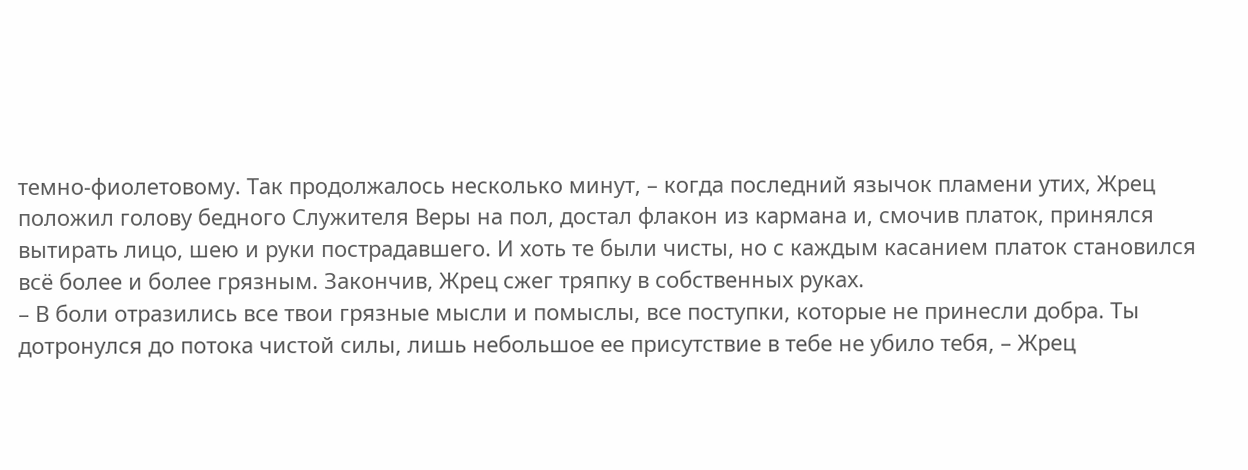темно-фиолетовому. Так продолжалось несколько минут, – когда последний язычок пламени утих, Жрец положил голову бедного Служителя Веры на пол, достал флакон из кармана и, смочив платок, принялся вытирать лицо, шею и руки пострадавшего. И хоть те были чисты, но с каждым касанием платок становился всё более и более грязным. Закончив, Жрец сжег тряпку в собственных руках.
– В боли отразились все твои грязные мысли и помыслы, все поступки, которые не принесли добра. Ты дотронулся до потока чистой силы, лишь небольшое ее присутствие в тебе не убило тебя, – Жрец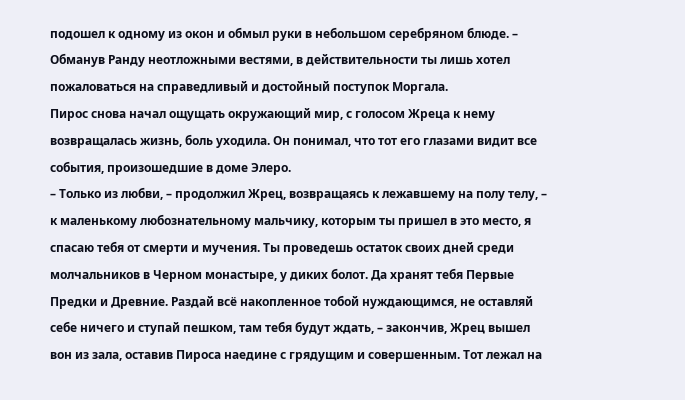подошел к одному из окон и обмыл руки в небольшом серебряном блюде. – Обманув Ранду неотложными вестями, в действительности ты лишь хотел пожаловаться на справедливый и достойный поступок Моргала.
Пирос снова начал ощущать окружающий мир, с голосом Жреца к нему возвращалась жизнь, боль уходила. Он понимал, что тот его глазами видит все события, произошедшие в доме Элеро.
– Только из любви, – продолжил Жрец, возвращаясь к лежавшему на полу телу, – к маленькому любознательному мальчику, которым ты пришел в это место, я спасаю тебя от смерти и мучения. Ты проведешь остаток своих дней среди молчальников в Черном монастыре, у диких болот. Да хранят тебя Первые Предки и Древние. Раздай всё накопленное тобой нуждающимся, не оставляй себе ничего и ступай пешком, там тебя будут ждать, – закончив, Жрец вышел вон из зала, оставив Пироса наедине с грядущим и совершенным. Тот лежал на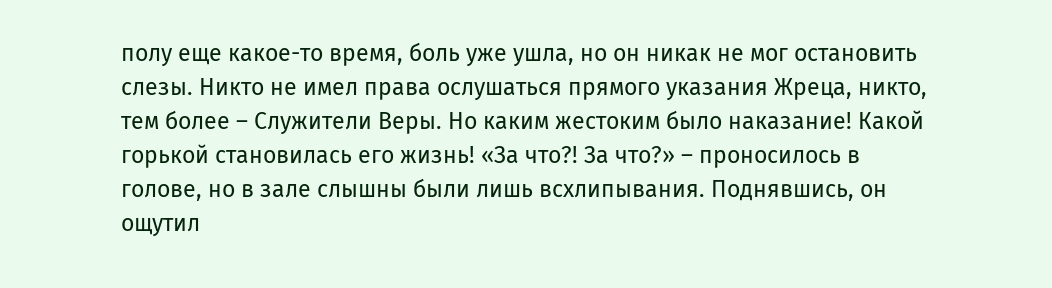полу еще какое-то время, боль уже ушла, но он никак не мог остановить слезы. Никто не имел права ослушаться прямого указания Жреца, никто, тем более – Служители Веры. Но каким жестоким было наказание! Какой горькой становилась его жизнь! «За что?! За что?» – проносилось в голове, но в зале слышны были лишь всхлипывания. Поднявшись, он ощутил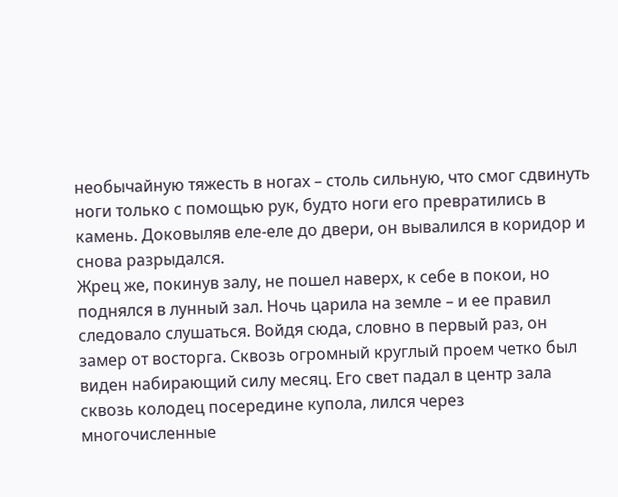необычайную тяжесть в ногах – столь сильную, что смог сдвинуть ноги только с помощью рук, будто ноги его превратились в камень. Доковыляв еле-еле до двери, он вывалился в коридор и снова разрыдался.
Жрец же, покинув залу, не пошел наверх, к себе в покои, но поднялся в лунный зал. Ночь царила на земле – и ее правил следовало слушаться. Войдя сюда, словно в первый раз, он замер от восторга. Сквозь огромный круглый проем четко был виден набирающий силу месяц. Его свет падал в центр зала сквозь колодец посередине купола, лился через многочисленные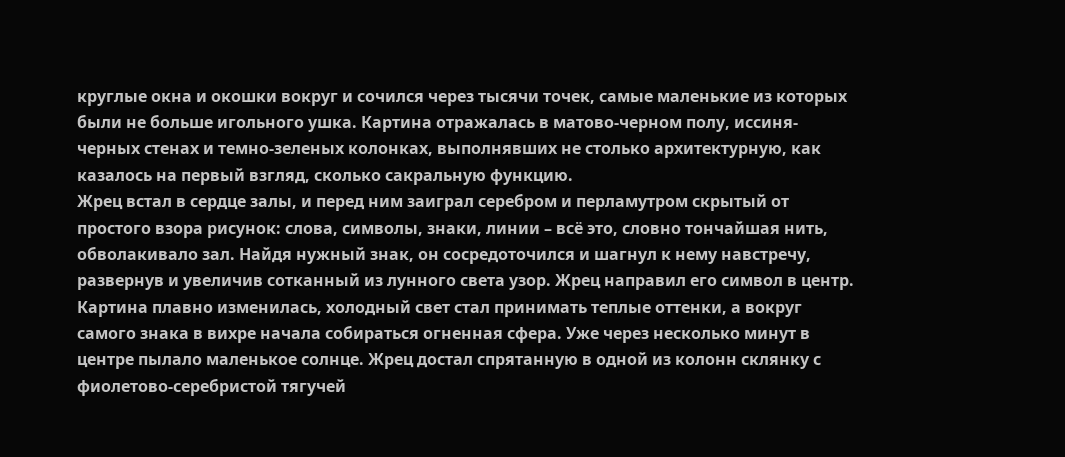круглые окна и окошки вокруг и сочился через тысячи точек, самые маленькие из которых были не больше игольного ушка. Картина отражалась в матово-черном полу, иссиня-черных стенах и темно-зеленых колонках, выполнявших не столько архитектурную, как казалось на первый взгляд, сколько сакральную функцию.
Жрец встал в сердце залы, и перед ним заиграл серебром и перламутром скрытый от простого взора рисунок: слова, символы, знаки, линии – всё это, словно тончайшая нить, обволакивало зал. Найдя нужный знак, он сосредоточился и шагнул к нему навстречу, развернув и увеличив сотканный из лунного света узор. Жрец направил его символ в центр. Картина плавно изменилась, холодный свет стал принимать теплые оттенки, а вокруг самого знака в вихре начала собираться огненная сфера. Уже через несколько минут в центре пылало маленькое солнце. Жрец достал спрятанную в одной из колонн склянку с фиолетово-серебристой тягучей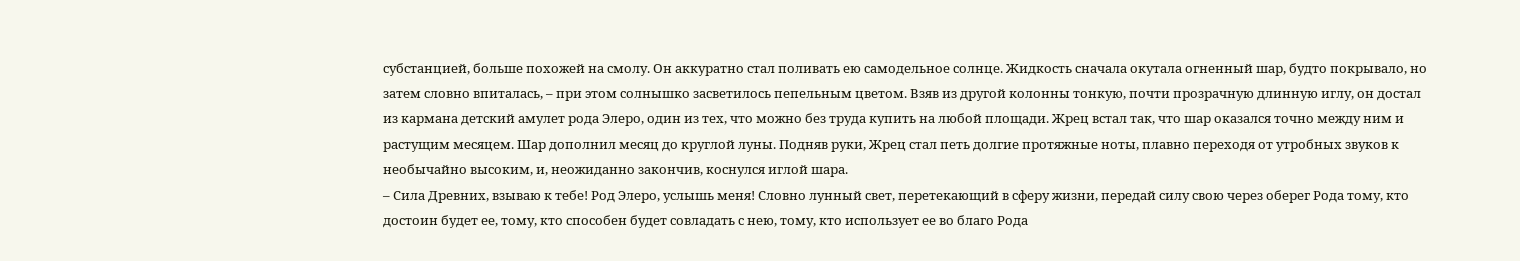субстанцией, больше похожей на смолу. Он аккуратно стал поливать ею самодельное солнце. Жидкость сначала окутала огненный шар, будто покрывало, но затем словно впиталась, – при этом солнышко засветилось пепельным цветом. Взяв из другой колонны тонкую, почти прозрачную длинную иглу, он достал из кармана детский амулет рода Элеро, один из тех, что можно без труда купить на любой площади. Жрец встал так, что шар оказался точно между ним и растущим месяцем. Шар дополнил месяц до круглой луны. Подняв руки, Жрец стал петь долгие протяжные ноты, плавно переходя от утробных звуков к необычайно высоким, и, неожиданно закончив, коснулся иглой шара.
– Сила Древних, взываю к тебе! Род Элеро, услышь меня! Словно лунный свет, перетекающий в сферу жизни, передай силу свою через оберег Рода тому, кто достоин будет ее, тому, кто способен будет совладать с нею, тому, кто использует ее во благо Рода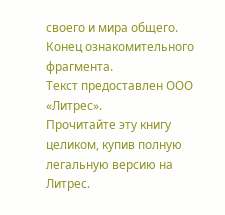своего и мира общего.
Конец ознакомительного фрагмента.
Текст предоставлен ООО «Литрес».
Прочитайте эту книгу целиком, купив полную легальную версию на Литрес.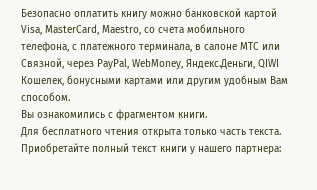Безопасно оплатить книгу можно банковской картой Visa, MasterCard, Maestro, со счета мобильного телефона, с платежного терминала, в салоне МТС или Связной, через PayPal, WebMoney, Яндекс.Деньги, QIWI Кошелек, бонусными картами или другим удобным Вам способом.
Вы ознакомились с фрагментом книги.
Для бесплатного чтения открыта только часть текста.
Приобретайте полный текст книги у нашего партнера: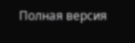Полная версия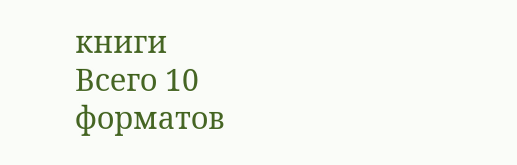книги
Всего 10 форматов